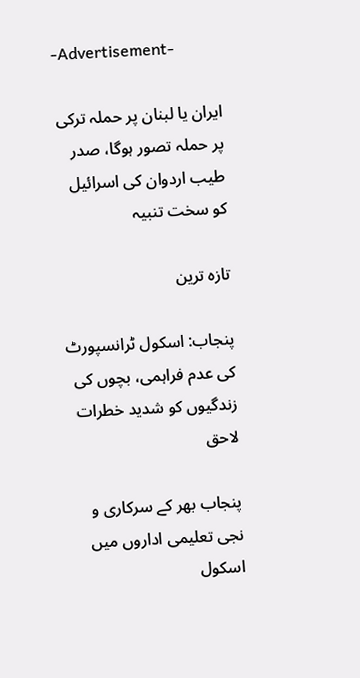-Advertisement-

ایران یا لبنان پر حملہ ترکی پر حملہ تصور ہوگا، صدر طیب اردوان کی اسرائیل کو سخت تنبیہ

تازہ ترین

پنجاب: اسکول ٹرانسپورٹ کی عدم فراہمی، بچوں کی زندگیوں کو شدید خطرات لاحق

پنجاب بھر کے سرکاری و نجی تعلیمی اداروں میں اسکول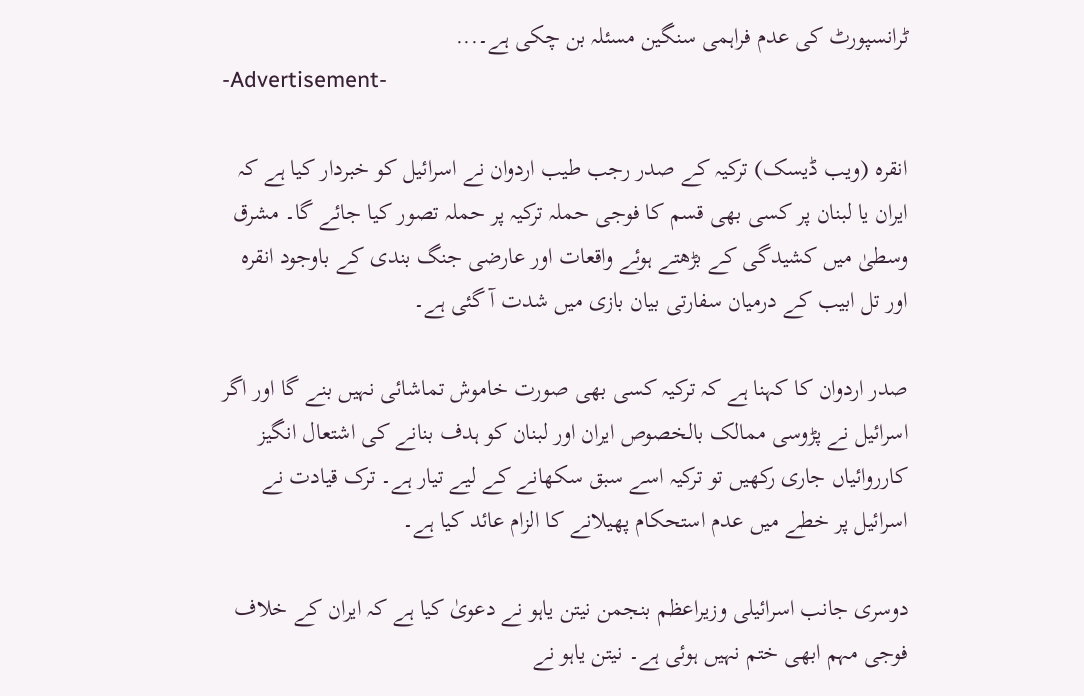ٹرانسپورٹ کی عدم فراہمی سنگین مسئلہ بن چکی ہے۔...
-Advertisement-

انقرہ (ویب ڈیسک) ترکیہ کے صدر رجب طیب اردوان نے اسرائیل کو خبردار کیا ہے کہ ایران یا لبنان پر کسی بھی قسم کا فوجی حملہ ترکیہ پر حملہ تصور کیا جائے گا۔ مشرق وسطیٰ میں کشیدگی کے بڑھتے ہوئے واقعات اور عارضی جنگ بندی کے باوجود انقرہ اور تل ابیب کے درمیان سفارتی بیان بازی میں شدت آ گئی ہے۔

صدر اردوان کا کہنا ہے کہ ترکیہ کسی بھی صورت خاموش تماشائی نہیں بنے گا اور اگر اسرائیل نے پڑوسی ممالک بالخصوص ایران اور لبنان کو ہدف بنانے کی اشتعال انگیز کارروائیاں جاری رکھیں تو ترکیہ اسے سبق سکھانے کے لیے تیار ہے۔ ترک قیادت نے اسرائیل پر خطے میں عدم استحکام پھیلانے کا الزام عائد کیا ہے۔

دوسری جانب اسرائیلی وزیراعظم بنجمن نیتن یاہو نے دعویٰ کیا ہے کہ ایران کے خلاف فوجی مہم ابھی ختم نہیں ہوئی ہے۔ نیتن یاہو نے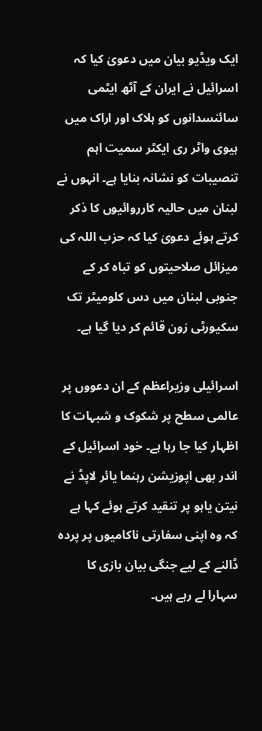ایک ویڈیو بیان میں دعویٰ کیا کہ اسرائیل نے ایران کے آٹھ ایٹمی سائنسدانوں کو ہلاک اور اراک میں ہیوی واٹر ری ایکٹر سمیت اہم تنصیبات کو نشانہ بنایا ہے۔ انہوں نے لبنان میں حالیہ کارروائیوں کا ذکر کرتے ہوئے دعویٰ کیا کہ حزب اللہ کی میزائل صلاحیتوں کو تباہ کر کے جنوبی لبنان میں دس کلومیٹر تک سکیورٹی زون قائم کر دیا گیا ہے۔

اسرائیلی وزیراعظم کے ان دعووں پر عالمی سطح پر شکوک و شبہات کا اظہار کیا جا رہا ہے۔ خود اسرائیل کے اندر بھی اپوزیشن رہنما یائر لاپڈ نے نیتن یاہو پر تنقید کرتے ہوئے کہا ہے کہ وہ اپنی سفارتی ناکامیوں پر پردہ ڈالنے کے لیے جنگی بیان بازی کا سہارا لے رہے ہیں۔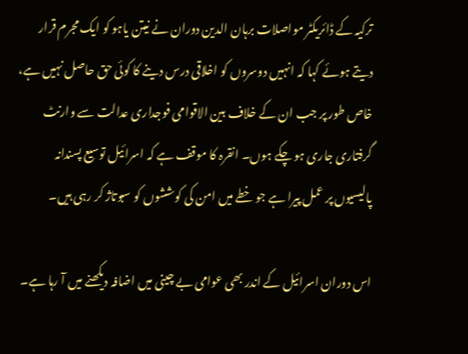ترکیہ کے ڈائریکٹر مواصلات برہان الدین دوران نے نیتن یاہو کو ایک مجرم قرار دیتے ہوئے کہا کہ انہیں دوسروں کو اخلاقی درس دینے کا کوئی حق حاصل نہیں ہے، خاص طور پر جب ان کے خلاف بین الاقوامی فوجداری عدالت سے وارنٹ گرفتاری جاری ہو چکے ہوں۔ انقرہ کا موقف ہے کہ اسرائیل توسیع پسندانہ پالیسیوں پر عمل پیرا ہے جو خطے میں امن کی کوششوں کو سبوتاژ کر رہی ہیں۔

اس دوران اسرائیل کے اندر بھی عوامی بے چینی میں اضافہ دیکھنے میں آ رہا ہے۔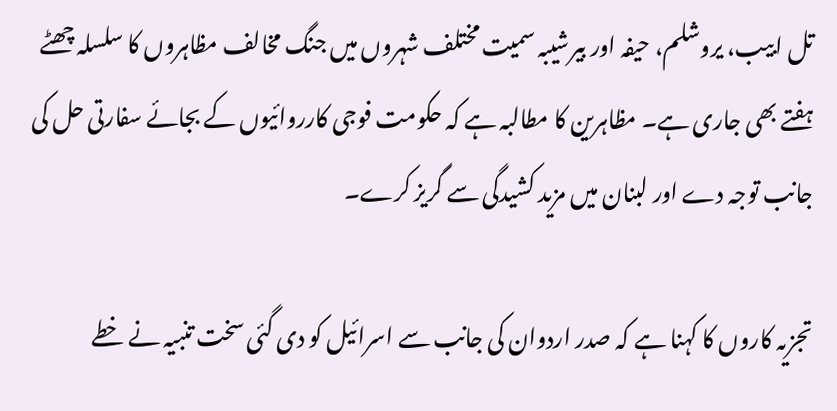تل ابیب، یروشلم، حیفہ اور بیرشیبہ سمیت مختلف شہروں میں جنگ مخالف مظاہروں کا سلسلہ چھٹے ہفتے بھی جاری ہے۔ مظاہرین کا مطالبہ ہے کہ حکومت فوجی کارروائیوں کے بجائے سفارتی حل کی جانب توجہ دے اور لبنان میں مزید کشیدگی سے گریز کرے۔

تجزیہ کاروں کا کہنا ہے کہ صدر اردوان کی جانب سے اسرائیل کو دی گئی سخت تنبیہ نے خطے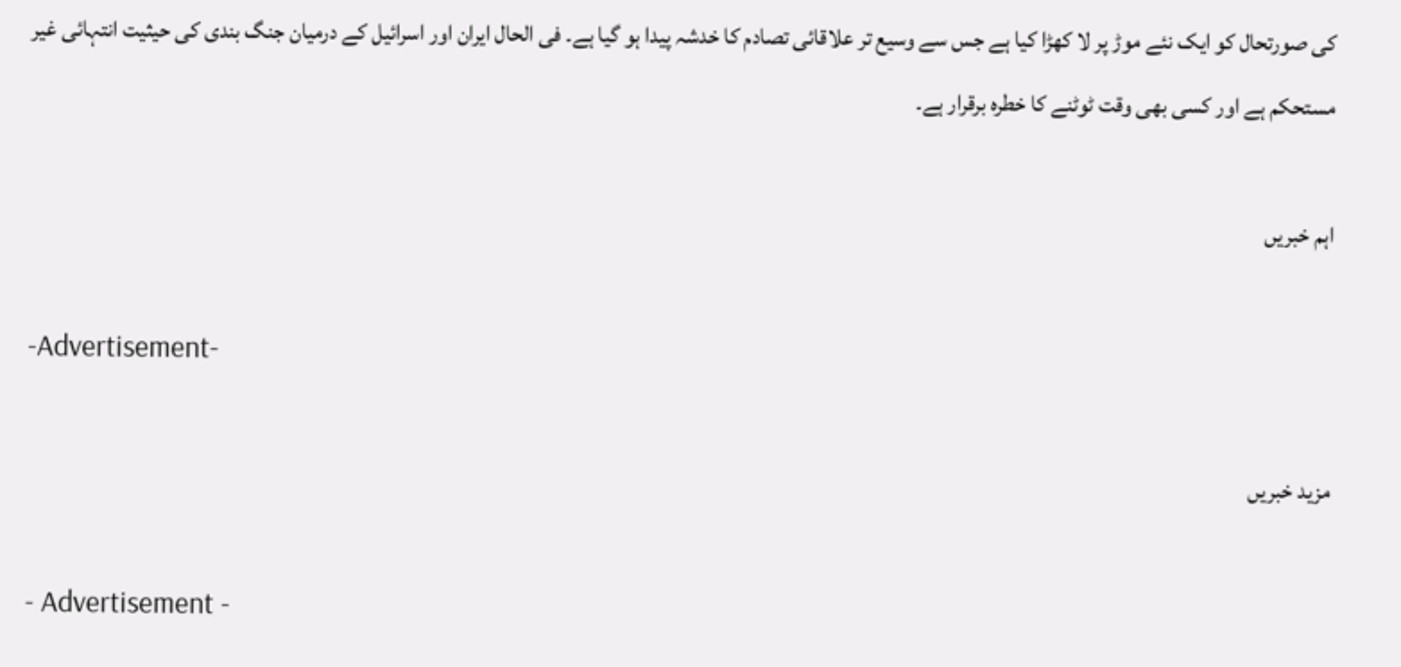کی صورتحال کو ایک نئے موڑ پر لا کھڑا کیا ہے جس سے وسیع تر علاقائی تصادم کا خدشہ پیدا ہو گیا ہے۔ فی الحال ایران اور اسرائیل کے درمیان جنگ بندی کی حیثیت انتہائی غیر مستحکم ہے اور کسی بھی وقت ٹوٹنے کا خطرہ برقرار ہے۔

اہم خبریں

-Advertisement-

مزید خبریں

- Advertisement -